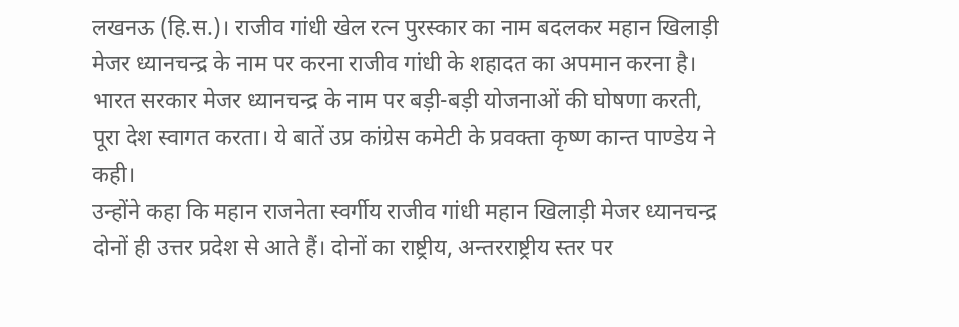लखनऊ (हि.स.)। राजीव गांधी खेल रत्न पुरस्कार का नाम बदलकर महान खिलाड़ी मेजर ध्यानचन्द्र के नाम पर करना राजीव गांधी के शहादत का अपमान करना है। भारत सरकार मेजर ध्यानचन्द्र के नाम पर बड़ी-बड़ी योजनाओं की घोषणा करती, पूरा देश स्वागत करता। ये बातें उप्र कांग्रेस कमेटी के प्रवक्ता कृष्ण कान्त पाण्डेय ने कही।
उन्होंने कहा कि महान राजनेता स्वर्गीय राजीव गांधी महान खिलाड़ी मेजर ध्यानचन्द्र दोनों ही उत्तर प्रदेश से आते हैं। दोनों का राष्ट्रीय, अन्तरराष्ट्रीय स्तर पर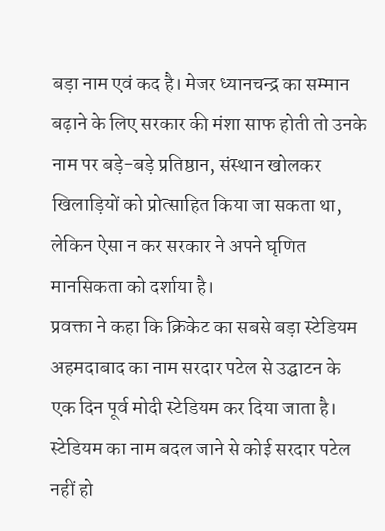बड़ा नाम एवं कद है। मेजर ध्यानचन्द्र का सम्मान बढ़ाने के लिए सरकार की मंशा साफ होती तो उनके नाम पर बड़े-बड़े प्रतिष्ठान, संस्थान खोलकर खिलाड़ियों को प्रोत्साहित किया जा सकता था, लेकिन ऐसा न कर सरकार ने अपने घृणित मानसिकता को दर्शाया है।
प्रवक्ता ने कहा कि क्रिकेट का सबसे बड़ा स्टेडियम अहमदाबाद का नाम सरदार पटेल से उद्घाटन के एक दिन पूर्व मोदी स्टेडियम कर दिया जाता है। स्टेडियम का नाम बदल जाने से कोई सरदार पटेल नहीं हो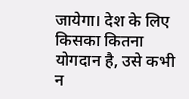जायेगा। देश के लिए किसका कितना योगदान है, उसे कभी न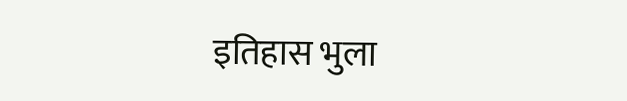इतिहास भुला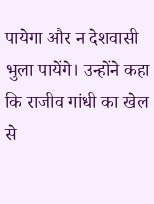पायेगा और न देशवासी भुला पायेंगे। उन्होंने कहा कि राजीव गांधी का खेल से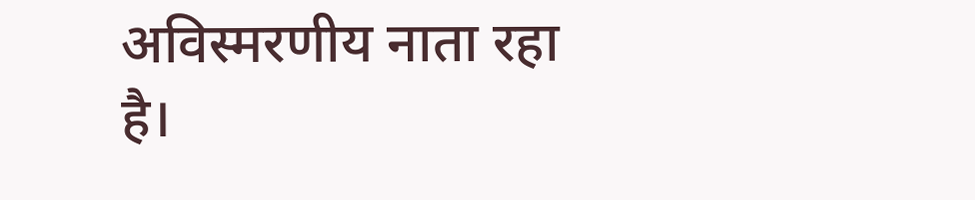अविस्मरणीय नाता रहा है।